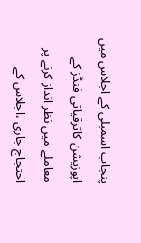پنجاب اسمبلی کے اجلاس میں اپوزیشن کاترقیاتی فنڈز کے معاملے میں نظر انداز کرنے پر احتجاج جاری ،اجلاس کے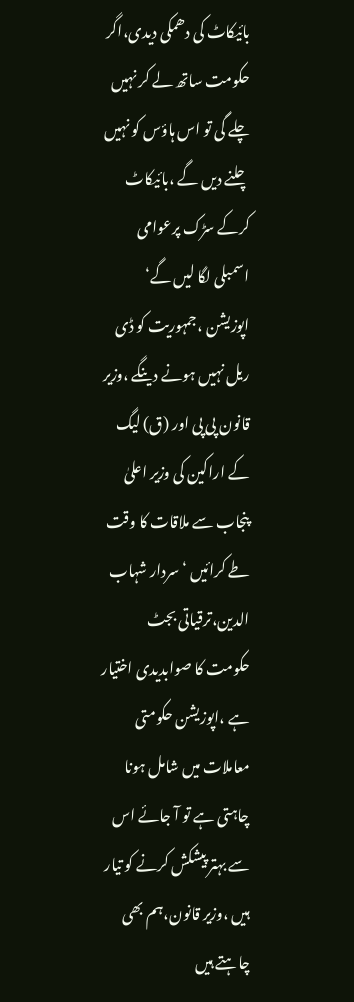بائیکاٹ کی دھمکی دیدی،اگر حکومت ساتھ لے کر نہیں چلے گی تو اس ہاؤس کو نہیں چلنے دیں گے ،بائیکاٹ کرکے سڑک پرعوامی اسمبلی لگا لیں گے‘ اپوزیشن ،جمہوریت کو ڈی ریل نہیں ہونے دینگے ،وزیر قانون پی پی اور (ق) لیگ کے اراکین کی وزیر اعلیٰ پنجاب سے ملاقات کا وقت طے کرائیں ‘ سردار شہاب الدین،ترقیاتی بجٹ حکومت کا صوابدیدی اختیار ہے ،اپوزیشن حکومتی معاملات میں شامل ہونا چاہتی ہے تو آ جائے اس سے بہتر پیشکش کرنے کو تیار ہیں ،وزیر قانون،ہم بھی چاہتے ہیں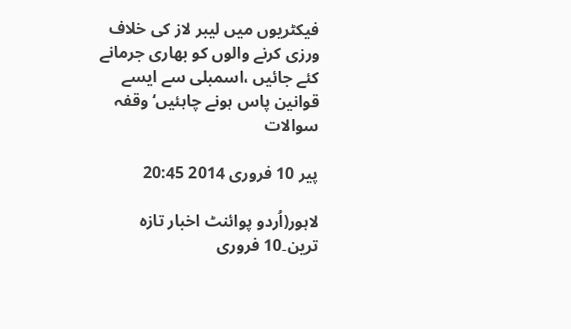فیکٹریوں میں لیبر لاز کی خلاف ورزی کرنے والوں کو بھاری جرمانے کئے جائیں ،اسمبلی سے ایسے قوانین پاس ہونے چاہئیں‘ وقفہ سوالات

پیر 10 فروری 2014 20:45

لاہور(اُردو پوائنٹ اخبار تازہ ترین۔10 فروری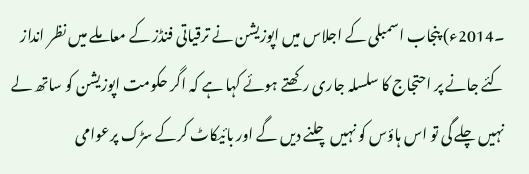۔2014ء) پنجاب اسمبلی کے اجلاس میں اپوزیشن نے ترقیاتی فنڈز کے معاملے میں نظر انداز کئے جانے پر احتجاج کا سلسلہ جاری رکھتے ہوئے کہا ہے کہ اگر حکومت اپوزیشن کو ساتھ لے نہیں چلے گی تو اس ہاؤس کو نہیں چلنے دیں گے اور بائیکاٹ کرکے سڑک پرعوامی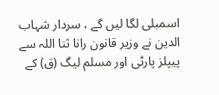اسمبلی لگا لیں گے ، سردار شہاب الدین نے وزیر قانون رانا ثنا اللہ سے پیپلز پارٹی اور مسلم لیگ (ق) کے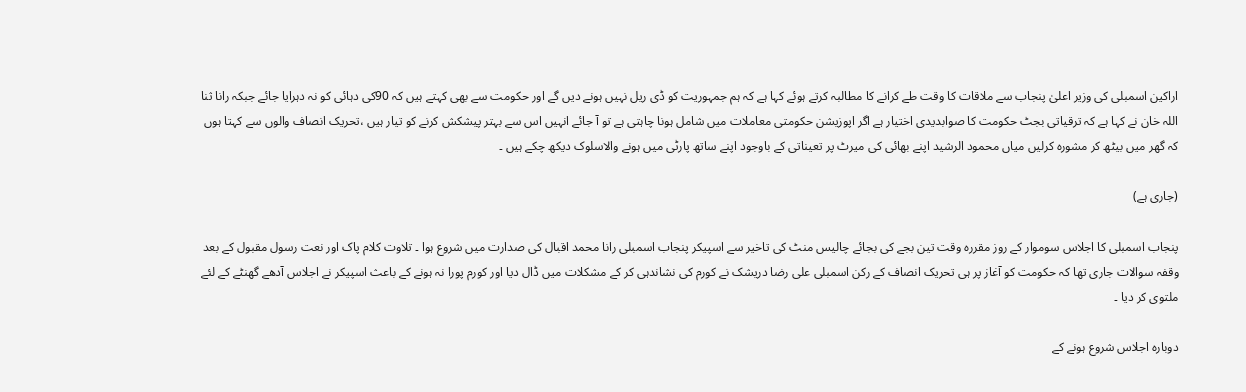اراکین اسمبلی کی وزیر اعلیٰ پنجاب سے ملاقات کا وقت طے کرانے کا مطالبہ کرتے ہوئے کہا ہے کہ ہم جمہوریت کو ڈی ریل نہیں ہونے دیں گے اور حکومت سے بھی کہتے ہیں کہ 90کی دہائی کو نہ دہرایا جائے جبکہ رانا ثنا اللہ خان نے کہا ہے کہ ترقیاتی بجٹ حکومت کا صوابدیدی اختیار ہے اگر اپوزیشن حکومتی معاملات میں شامل ہونا چاہتی ہے تو آ جائے انہیں اس سے بہتر پیشکش کرنے کو تیار ہیں ،تحریک انصاف والوں سے کہتا ہوں کہ گھر میں بیٹھ کر مشورہ کرلیں میاں محمود الرشید اپنے بھائی کی میرٹ پر تعیناتی کے باوجود اپنے ساتھ پارٹی میں ہونے والاسلوک دیکھ چکے ہیں ۔

(جاری ہے)

پنجاب اسمبلی کا اجلاس سوموار کے روز مقررہ وقت تین بجے کی بجائے چالیس منٹ کی تاخیر سے اسپیکر پنجاب اسمبلی رانا محمد اقبال کی صدارت میں شروع ہوا ۔ تلاوت کلام پاک اور نعت رسول مقبول کے بعد وقفہ سوالات جاری تھا کہ حکومت کو آغاز پر ہی تحریک انصاف کے رکن اسمبلی علی رضا دریشک نے کورم کی نشاندہی کر کے مشکلات میں ڈال دیا اور کورم پورا نہ ہونے کے باعث اسپیکر نے اجلاس آدھے گھنٹے کے لئے ملتوی کر دیا ۔

دوبارہ اجلاس شروع ہونے کے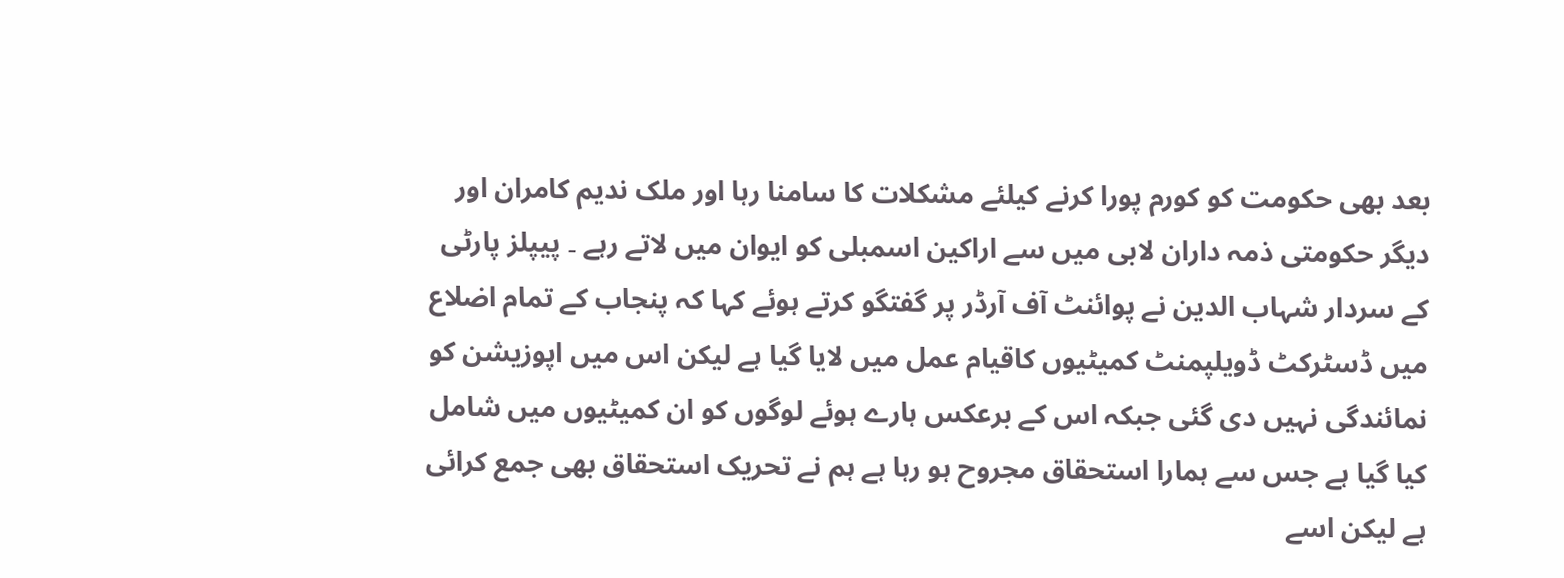بعد بھی حکومت کو کورم پورا کرنے کیلئے مشکلات کا سامنا رہا اور ملک ندیم کامران اور دیگر حکومتی ذمہ داران لابی میں سے اراکین اسمبلی کو ایوان میں لاتے رہے ۔ پیپلز پارٹی کے سردار شہاب الدین نے پوائنٹ آف آرڈر پر گفتگو کرتے ہوئے کہا کہ پنجاب کے تمام اضلاع میں ڈسٹرکٹ ڈویلپمنٹ کمیٹیوں کاقیام عمل میں لایا گیا ہے لیکن اس میں اپوزیشن کو نمائندگی نہیں دی گئی جبکہ اس کے برعکس ہارے ہوئے لوگوں کو ان کمیٹیوں میں شامل کیا گیا ہے جس سے ہمارا استحقاق مجروح ہو رہا ہے ہم نے تحریک استحقاق بھی جمع کرائی ہے لیکن اسے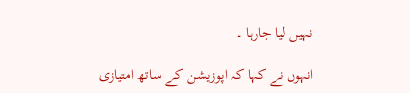نہیں لیا جارہا ۔

انہوں نے کہا کہ اپوزیشن کے ساتھ امتیازی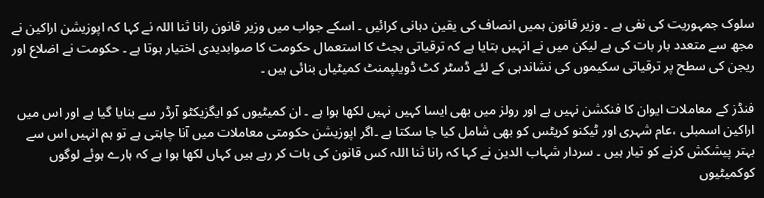سلوک جمہوریت کی نفی ہے ۔ وزیر قانون ہمیں انصاف کی یقین دہانی کرائیں ۔ اسکے جواب میں وزیر قانون رانا ثنا اللہ نے کہا کہ اپوزیشن اراکین نے مجھ سے متعدد بار بات کی ہے لیکن میں نے انہیں بتایا ہے کہ ترقیاتی بجٹ کا استعمال حکومت کا صوابدیدی اختیار ہوتا ہے ۔ حکومت نے اضلاع اور ریجن کی سطح پر ترقیاتی سکیموں کی نشاندہی کے لئے ڈسٹر کٹ ڈویلپمنٹ کمیٹیاں بنائی ہیں ۔

فنڈز کے معاملات ایوان کا فنکشن نہیں ہے اور رولز میں بھی ایسا کہیں نہیں لکھا ہوا ہے ۔ ان کمیٹیوں کو ایگزیکٹو آرڈر سے بنایا گیا ہے اور اس میں اراکین اسمبلی ،عام شہری اور ٹیکنو کریٹس کو بھی شامل کیا جا سکتا ہے ۔اگر اپوزیشن حکومتی معاملات میں آنا چاہتی ہے تو ہم انہیں اس سے بہتر پیشکش کرنے کو تیار ہیں ۔ سردار شہاب الدین نے کہا کہ رانا ثنا اللہ کس قانون کی بات کر رہے ہیں کہاں لکھا ہوا ہے کہ ہارے ہوئے لوگوں کوکمیٹیوں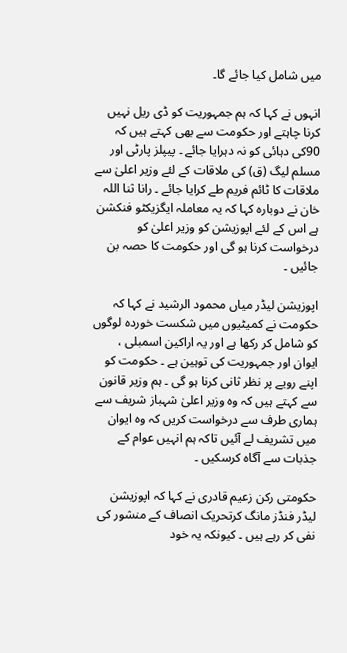میں شامل کیا جائے گا۔

انہوں نے کہا کہ ہم جمہوریت کو ڈی ریل نہیں کرنا چاہتے اور حکومت سے بھی کہتے ہیں کہ 90کی دہائی کو نہ دہرایا جائے ۔ پیپلز پارٹی اور مسلم لیگ (ق) کی ملاقات کے لئے وزیر اعلیٰ سے ملاقات کا ٹائم فریم طے کرایا جائے ۔ رانا ثنا اللہ خان نے دوبارہ کہا کہ یہ معاملہ ایگزیکٹو فنکشن ہے اس کے لئے اپوزیشن کو وزیر اعلیٰ کو درخواست کرنا ہو گی اور حکومت کا حصہ بن جائیں ۔

اپوزیشن لیڈر میاں محمود الرشید نے کہا کہ حکومت نے کمیٹیوں میں شکست خوردہ لوگوں کو شامل کر رکھا ہے اور یہ اراکین اسمبلی ، ایوان اور جمہوریت کی توہین ہے ۔ حکومت کو اپنے رویے پر نظر ثانی کرنا ہو گی ۔ ہم وزیر قانون سے کہتے ہیں کہ وہ وزیر اعلیٰ شہباز شریف سے ہماری طرف سے درخواست کریں کہ وہ ایوان میں تشریف لے آئیں تاکہ ہم انہیں عوام کے جذبات سے آگاہ کرسکیں ۔

حکومتی رکن زعیم قادری نے کہا کہ اپوزیشن لیڈر فنڈز مانگ کرتحریک انصاف کے منشور کی نفی کر رہے ہیں ۔ کیونکہ یہ خود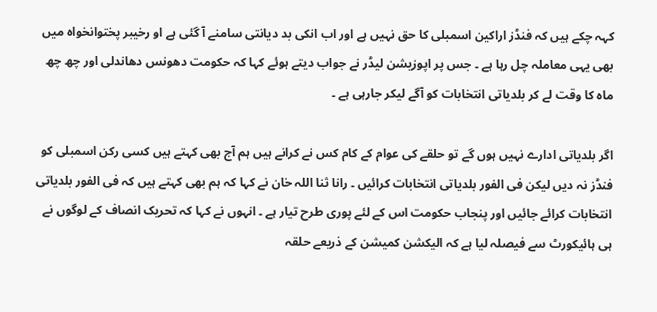کہہ چکے ہیں کہ فنڈز اراکین اسمبلی کا حق نہیں ہے اور اب انکی بد دیانتی سامنے آ گئی ہے او رخیبر پختوانخواہ میں بھی یہی معاملہ چل رہا ہے ۔ جس پر اپوزیشن لیڈر نے جواب دیتے ہوئے کہا کہ حکومت دھونس دھاندلی اور چھ چھ ماہ کا وقت لے کر بلدیاتی انتخابات کو آگے لیکر جارہی ہے ۔

اگر بلدیاتی ادارے نہیں ہوں گے تو حلقے کی عوام کے کام کس نے کرانے ہیں ہم آج بھی کہتے ہیں کسی رکن اسمبلی کو فنڈز نہ دیں لیکن فی الفور بلدیاتی انتخابات کرائیں ۔ رانا ثنا اللہ خان نے کہا کہ ہم بھی کہتے ہیں کہ فی الفور بلدیاتی انتخابات کرائے جائیں اور پنجاب حکومت اس کے لئے پوری طرح تیار ہے ۔ انہوں نے کہا کہ تحریک انصاف کے لوگوں نے ہی ہائیکورٹ سے فیصلہ لیا ہے کہ الیکشن کمیشن کے ذریعے حلقہ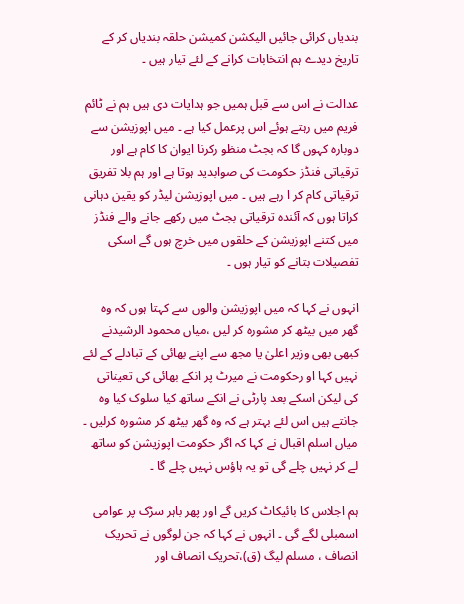بندیاں کرائی جائیں الیکشن کمیشن حلقہ بندیاں کر کے تاریخ دیدے ہم انتخابات کرانے کے لئے تیار ہیں ۔

عدالت نے اس سے قبل ہمیں جو ہدایات دی ہیں ہم نے ٹائم فریم میں رہتے ہوئے اس پرعمل کیا ہے ۔ میں اپوزیشن سے دوبارہ کہوں گا کہ بجٹ منظو رکرنا ایوان کا کام ہے اور ترقیاتی فنڈز حکومت کی صوابدید ہوتا ہے اور ہم بلا تفریق ترقیاتی کام کر ا رہے ہیں ۔ میں اپوزیشن لیڈر کو یقین دہانی کراتا ہوں کہ آئندہ ترقیاتی بجٹ میں رکھے جانے والے فنڈز میں کتنے اپوزیشن کے حلقوں میں خرچ ہوں گے اسکی تفصیلات بتانے کو تیار ہوں ۔

انہوں نے کہا کہ میں اپوزیشن والوں سے کہتا ہوں کہ وہ گھر میں بیٹھ کر مشورہ کر لیں ،میاں محمود الرشیدنے کبھی بھی وزیر اعلیٰ یا مجھ سے اپنے بھائی کے تبادلے کے لئے نہیں کہا او رحکومت نے میرٹ پر انکے بھائی کی تعیناتی کی لیکن اسکے بعد پارٹی نے انکے ساتھ کیا سلوک کیا وہ جانتے ہیں اس لئے بہتر ہے کہ وہ گھر بیٹھ کر مشورہ کرلیں ۔ میاں اسلم اقبال نے کہا کہ اگر حکومت اپوزیشن کو ساتھ لے کر نہیں چلے گی تو یہ ہاؤس نہیں چلے گا ۔

ہم اجلاس کا بائیکاٹ کریں گے اور پھر باہر سڑک پر عوامی اسمبلی لگے گی ۔ انہوں نے کہا کہ جن لوگوں نے تحریک انصاف ، مسلم لیگ (ق)،تحریک انصاف اور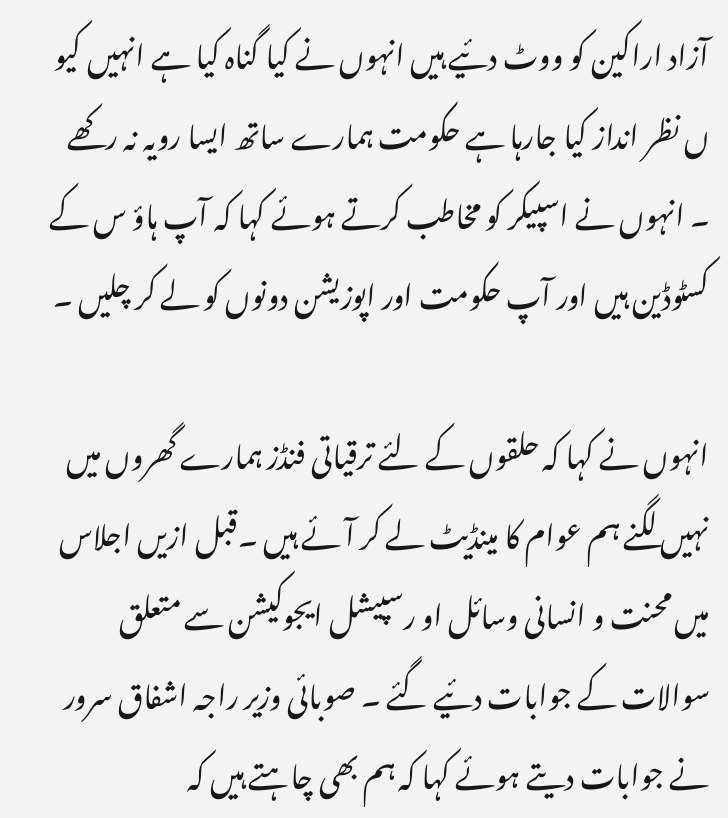آزاد اراکین کو ووٹ دئیے ہیں انہوں نے کیا گناہ کیا ہے انہیں کیو ں نظر انداز کیا جارہا ہے حکومت ہمارے ساتھ ایسا رویہ نہ رکھے ۔ انہوں نے اسپیکر کو مخاطب کرتے ہوئے کہا کہ آپ ہاؤ س کے کسٹوڈین ہیں اور آپ حکومت اور اپوزیشن دونوں کو لے کر چلیں ۔

انہوں نے کہا کہ حلقوں کے لئے ترقیاتی فنڈز ہمارے گھروں میں نہیں لگنے ہم عوام کا مینڈیٹ لے کر آئے ہیں ۔قبل ازیں اجلاس میں محنت و انسانی وسائل او رسپیشل ایجوکیشن سے متعلق سوالات کے جوابات دئیے گئے ۔ صوبائی وزیر راجہ اشفاق سرور نے جوابات دیتے ہوئے کہا کہ ہم بھی چاہتے ہیں کہ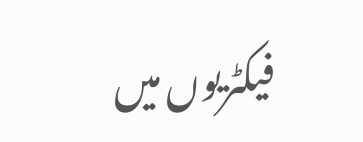فیکٹریوں میں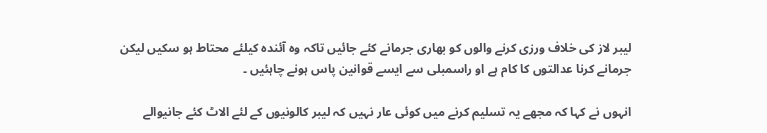لیبر لاز کی خلاف ورزی کرنے والوں کو بھاری جرمانے کئے جائیں تاکہ وہ آئندہ کیلئے محتاط ہو سکیں لیکن جرمانے کرنا عدالتوں کا کام ہے او راسمبلی سے ایسے قوانین پاس ہونے چاہئیں ۔

انہوں نے کہا کہ مجھے یہ تسلیم کرنے میں کوئی عار نہیں کہ لیبر کالونیوں کے لئے الاٹ کئے جانیوالے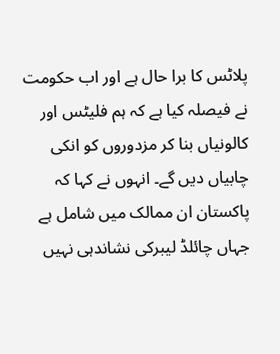پلاٹس کا برا حال ہے اور اب حکومت نے فیصلہ کیا ہے کہ ہم فلیٹس اور کالونیاں بنا کر مزدوروں کو انکی چابیاں دیں گے۔ انہوں نے کہا کہ پاکستان ان ممالک میں شامل ہے جہاں چائلڈ لیبرکی نشاندہی نہیں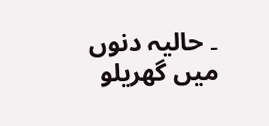۔ حالیہ دنوں میں گھریلو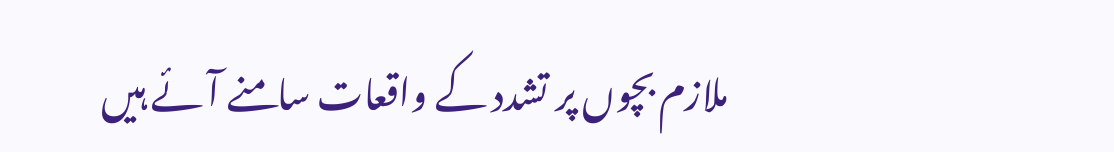ملازم بچوں پر تشدد کے واقعات سامنے آئے ہیں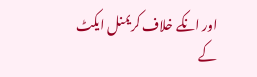اور انکے خلاف کریمنل ایکٹ کے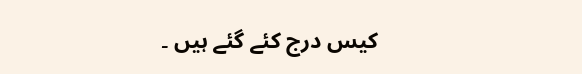کیس درج کئے گئے ہیں ۔